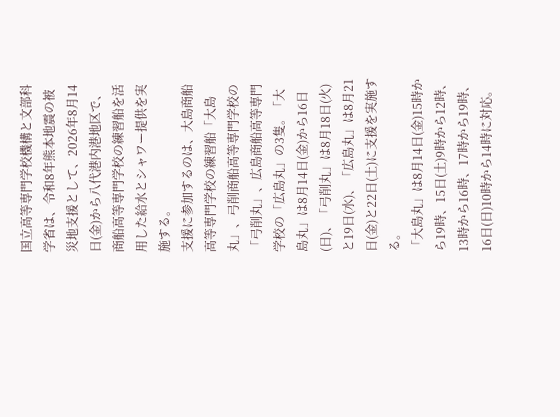国立高等専門学校機構と文部科学省は、令和8年熊本地震の被災地支援として、2026年8月14日(金)から八代港内港地区で、商船高等専門学校の練習船を活用した給水とシャワー提供を実施する。
支援に参加するのは、大島商船高等専門学校の練習船「大島丸」、弓削商船高等専門学校の「弓削丸」、広島商船高等専門学校の「広島丸」の3隻。「大島丸」は8月14日(金)から16日(日)、「弓削丸」は8月18日(火)と19日(水)、「広島丸」は8月21日(金)と22日(土)に支援を実施する。
「大島丸」は8月14日(金)15時から19時、15日(土)9時から12時、13時から16時、17時から19時、16日(日)10時から14時に対応。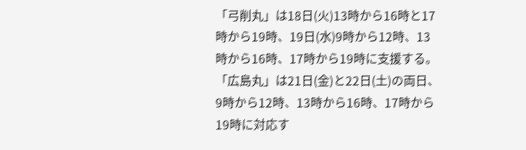「弓削丸」は18日(火)13時から16時と17時から19時、19日(水)9時から12時、13時から16時、17時から19時に支援する。「広島丸」は21日(金)と22日(土)の両日、9時から12時、13時から16時、17時から19時に対応す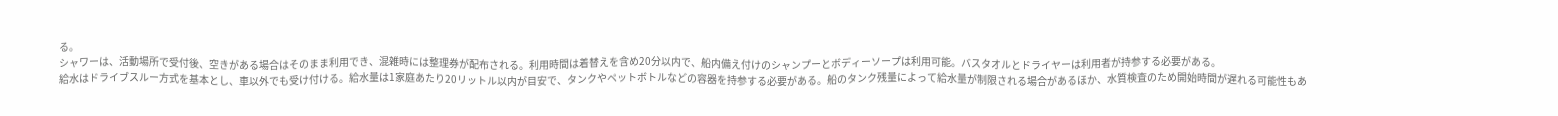る。
シャワーは、活動場所で受付後、空きがある場合はそのまま利用でき、混雑時には整理券が配布される。利用時間は着替えを含め20分以内で、船内備え付けのシャンプーとボディーソープは利用可能。バスタオルとドライヤーは利用者が持参する必要がある。
給水はドライブスルー方式を基本とし、車以外でも受け付ける。給水量は1家庭あたり20リットル以内が目安で、タンクやペットボトルなどの容器を持参する必要がある。船のタンク残量によって給水量が制限される場合があるほか、水質検査のため開始時間が遅れる可能性もあ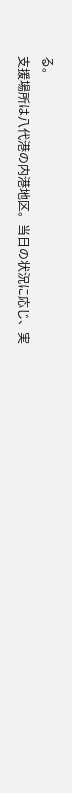る。
支援場所は八代港の内港地区。当日の状況に応じ、実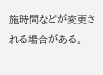施時間などが変更される場合がある。